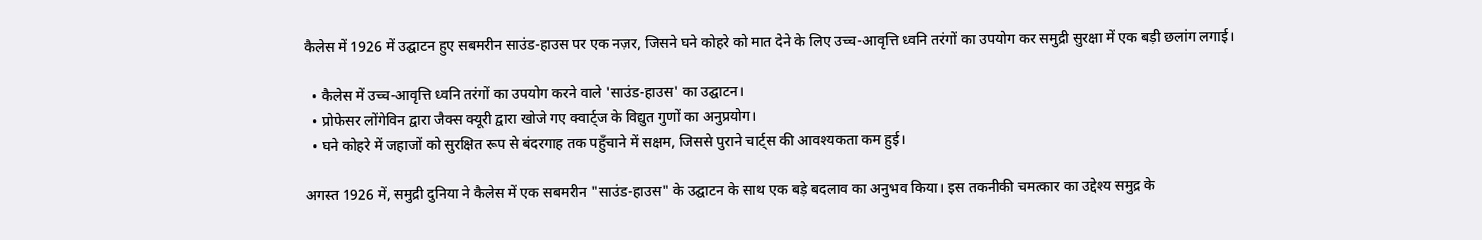कैलेस में 1926 में उद्घाटन हुए सबमरीन साउंड-हाउस पर एक नज़र, जिसने घने कोहरे को मात देने के लिए उच्च-आवृत्ति ध्वनि तरंगों का उपयोग कर समुद्री सुरक्षा में एक बड़ी छलांग लगाई।

  • कैलेस में उच्च-आवृत्ति ध्वनि तरंगों का उपयोग करने वाले 'साउंड-हाउस' का उद्घाटन।
  • प्रोफेसर लोंगेविन द्वारा जैक्स क्यूरी द्वारा खोजे गए क्वार्ट्ज के विद्युत गुणों का अनुप्रयोग।
  • घने कोहरे में जहाजों को सुरक्षित रूप से बंदरगाह तक पहुँचाने में सक्षम, जिससे पुराने चार्ट्स की आवश्यकता कम हुई।

अगस्त 1926 में, समुद्री दुनिया ने कैलेस में एक सबमरीन "साउंड-हाउस" के उद्घाटन के साथ एक बड़े बदलाव का अनुभव किया। इस तकनीकी चमत्कार का उद्देश्य समुद्र के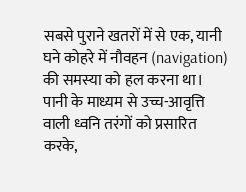सबसे पुराने खतरों में से एक, यानी घने कोहरे में नौवहन (navigation) की समस्या को हल करना था। पानी के माध्यम से उच्च-आवृत्ति वाली ध्वनि तरंगों को प्रसारित करके,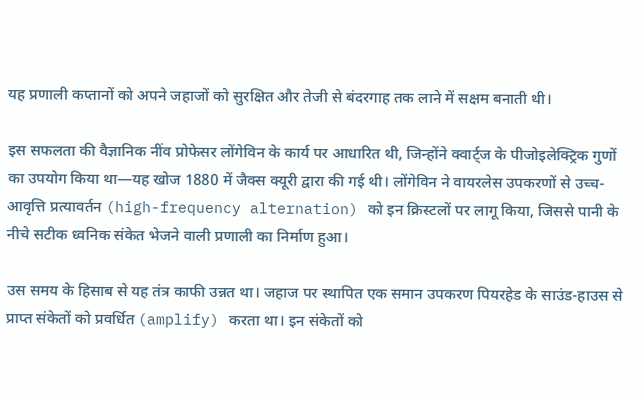यह प्रणाली कप्तानों को अपने जहाजों को सुरक्षित और तेजी से बंदरगाह तक लाने में सक्षम बनाती थी।

इस सफलता की वैज्ञानिक नींव प्रोफेसर लोंगेविन के कार्य पर आधारित थी, जिन्होंने क्वार्ट्ज के पीजोइलेक्ट्रिक गुणों का उपयोग किया था—यह खोज 1880 में जैक्स क्यूरी द्वारा की गई थी। लोंगेविन ने वायरलेस उपकरणों से उच्च-आवृत्ति प्रत्यावर्तन (high-frequency alternation) को इन क्रिस्टलों पर लागू किया, जिससे पानी के नीचे सटीक ध्वनिक संकेत भेजने वाली प्रणाली का निर्माण हुआ।

उस समय के हिसाब से यह तंत्र काफी उन्नत था। जहाज पर स्थापित एक समान उपकरण पियरहेड के साउंड-हाउस से प्राप्त संकेतों को प्रवर्धित (amplify) करता था। इन संकेतों को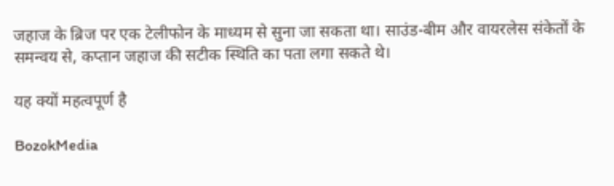जहाज के ब्रिज पर एक टेलीफोन के माध्यम से सुना जा सकता था। साउंड-बीम और वायरलेस संकेतों के समन्वय से, कप्तान जहाज की सटीक स्थिति का पता लगा सकते थे।

यह क्यों महत्वपूर्ण है

BozokMedia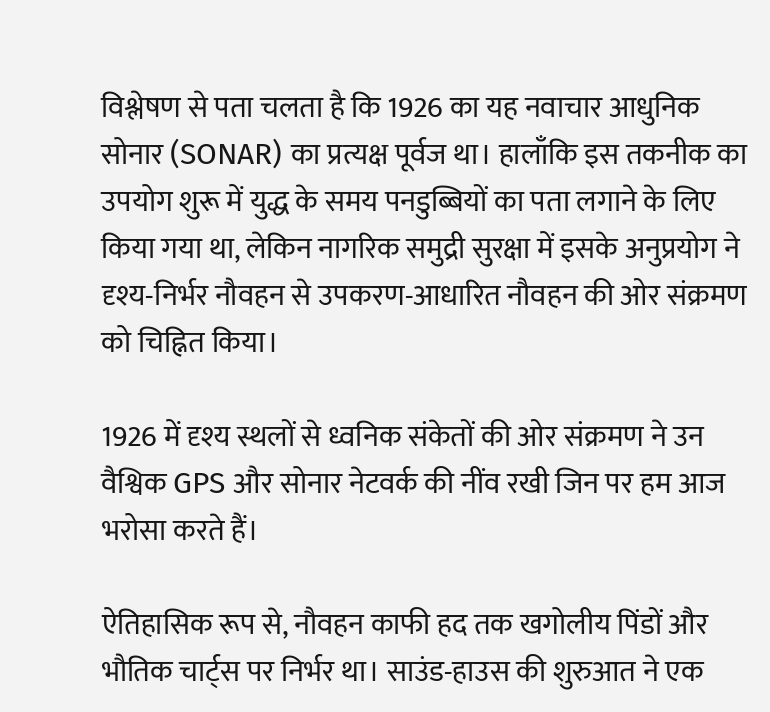विश्लेषण से पता चलता है कि 1926 का यह नवाचार आधुनिक सोनार (SONAR) का प्रत्यक्ष पूर्वज था। हालाँकि इस तकनीक का उपयोग शुरू में युद्ध के समय पनडुब्बियों का पता लगाने के लिए किया गया था, लेकिन नागरिक समुद्री सुरक्षा में इसके अनुप्रयोग ने दृश्य-निर्भर नौवहन से उपकरण-आधारित नौवहन की ओर संक्रमण को चिह्नित किया।

1926 में दृश्य स्थलों से ध्वनिक संकेतों की ओर संक्रमण ने उन वैश्विक GPS और सोनार नेटवर्क की नींव रखी जिन पर हम आज भरोसा करते हैं।

ऐतिहासिक रूप से, नौवहन काफी हद तक खगोलीय पिंडों और भौतिक चार्ट्स पर निर्भर था। साउंड-हाउस की शुरुआत ने एक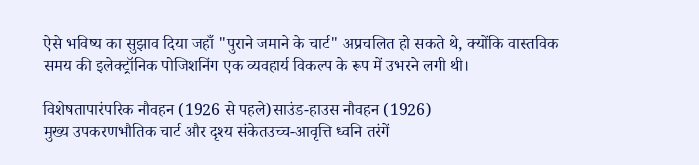ऐसे भविष्य का सुझाव दिया जहाँ "पुराने जमाने के चार्ट" अप्रचलित हो सकते थे, क्योंकि वास्तविक समय की इलेक्ट्रॉनिक पोजिशनिंग एक व्यवहार्य विकल्प के रूप में उभरने लगी थी।

विशेषतापारंपरिक नौवहन (1926 से पहले)साउंड-हाउस नौवहन (1926)
मुख्य उपकरणभौतिक चार्ट और दृश्य संकेतउच्च-आवृत्ति ध्वनि तरंगें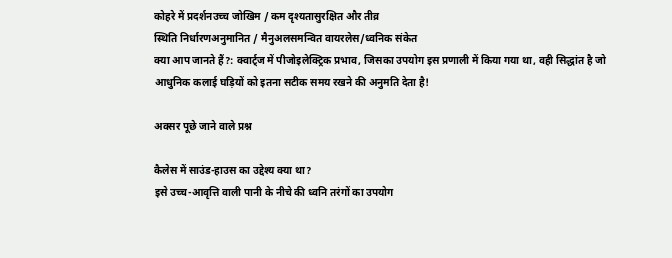कोहरे में प्रदर्शनउच्च जोखिम / कम दृश्यतासुरक्षित और तीव्र
स्थिति निर्धारणअनुमानित / मैनुअलसमन्वित वायरलेस/ध्वनिक संकेत
क्या आप जानते हैं?: क्वार्ट्ज में पीजोइलेक्ट्रिक प्रभाव, जिसका उपयोग इस प्रणाली में किया गया था, वही सिद्धांत है जो आधुनिक कलाई घड़ियों को इतना सटीक समय रखने की अनुमति देता है!

अक्सर पूछे जाने वाले प्रश्न

कैलेस में साउंड-हाउस का उद्देश्य क्या था?
इसे उच्च-आवृत्ति वाली पानी के नीचे की ध्वनि तरंगों का उपयोग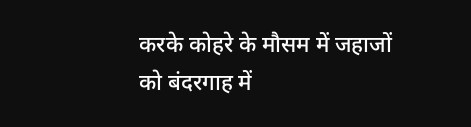करके कोहरे के मौसम में जहाजों को बंदरगाह में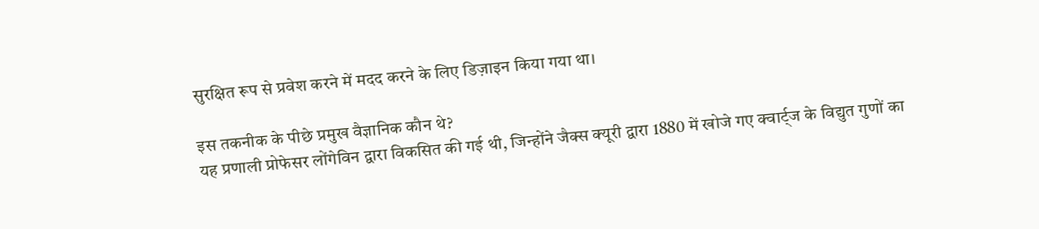सुरक्षित रूप से प्रवेश करने में मदद करने के लिए डिज़ाइन किया गया था।

इस तकनीक के पीछे प्रमुख वैज्ञानिक कौन थे?
यह प्रणाली प्रोफेसर लोंगेविन द्वारा विकसित की गई थी, जिन्होंने जैक्स क्यूरी द्वारा 1880 में खोजे गए क्वार्ट्ज के विद्युत गुणों का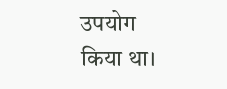उपयोग किया था।